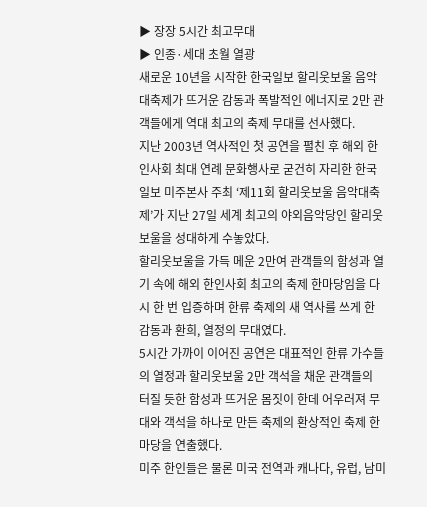▶ 장장 5시간 최고무대
▶ 인종·세대 초월 열광
새로운 10년을 시작한 한국일보 할리웃보울 음악대축제가 뜨거운 감동과 폭발적인 에너지로 2만 관객들에게 역대 최고의 축제 무대를 선사했다.
지난 2003년 역사적인 첫 공연을 펼친 후 해외 한인사회 최대 연례 문화행사로 굳건히 자리한 한국일보 미주본사 주최 ‘제11회 할리웃보울 음악대축제’가 지난 27일 세계 최고의 야외음악당인 할리웃보울을 성대하게 수놓았다.
할리웃보울을 가득 메운 2만여 관객들의 함성과 열기 속에 해외 한인사회 최고의 축제 한마당임을 다시 한 번 입증하며 한류 축제의 새 역사를 쓰게 한 감동과 환희, 열정의 무대였다.
5시간 가까이 이어진 공연은 대표적인 한류 가수들의 열정과 할리웃보울 2만 객석을 채운 관객들의 터질 듯한 함성과 뜨거운 몸짓이 한데 어우러져 무대와 객석을 하나로 만든 축제의 환상적인 축제 한마당을 연출했다.
미주 한인들은 물론 미국 전역과 캐나다, 유럽, 남미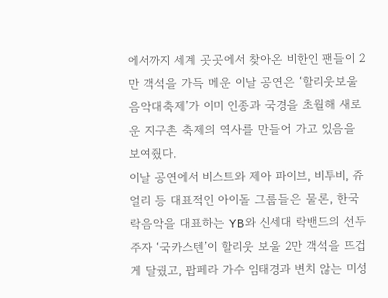에서까지 세계 곳곳에서 찾아온 비한인 팬들이 2만 객석을 가득 메운 이날 공연은 ‘할리웃보울 음악대축제’가 이미 인종과 국경을 초월해 새로운 지구촌 축제의 역사를 만들어 가고 있음을 보여줬다.
이날 공연에서 비스트와 제아 파이브, 비투비, 쥬얼리 등 대표적인 아이돌 그룹들은 물론, 한국 락음악을 대표하는 YB와 신세대 락밴드의 선두주자 ‘국카스텐’이 할리웃 보울 2만 객석을 뜨겁게 달궜고, 팝페라 가수 임태경과 변치 않는 미성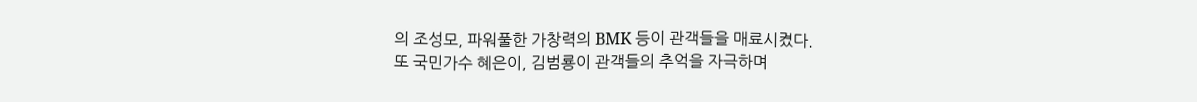의 조성모, 파워풀한 가창력의 BMK 등이 관객들을 매료시켰다.
또 국민가수 혜은이, 김범룡이 관객들의 추억을 자극하며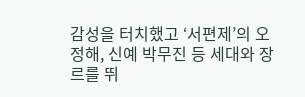감성을 터치했고 ‘서편제’의 오정해, 신예 박무진 등 세대와 장르를 뛰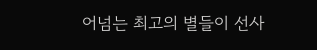어넘는 최고의 별들이 선사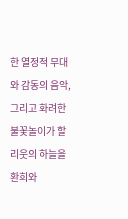한 열정적 무대와 감동의 음악, 그리고 화려한 불꽃놀이가 할리웃의 하늘을 환희와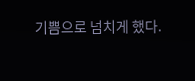기쁨으로 넘치게 했다.